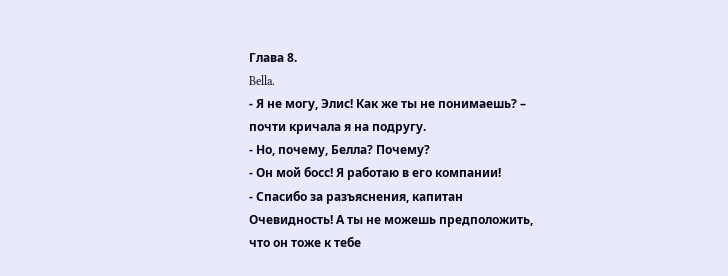Глава 8.
Bella.
- Я не могу, Элис! Как же ты не понимаешь? – почти кричала я на подругу.
- Но, почему, Белла? Почему?
- Он мой босс! Я работаю в его компании!
- Спасибо за разъяснения, капитан Очевидность! А ты не можешь предположить, что он тоже к тебе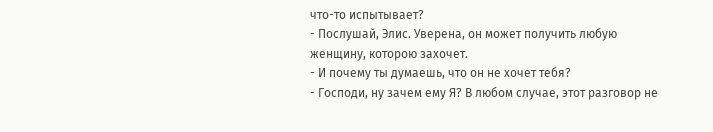что-то испытывает?
- Послушай, Элис. Уверена, он может получить любую женщину, которою захочет.
- И почему ты думаешь, что он не хочет тебя?
- Господи, ну зачем ему Я? В любом случае, этот разговор не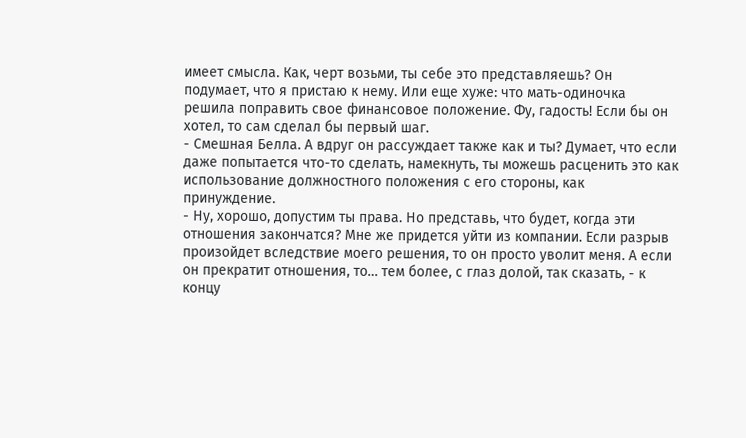имеет смысла. Как, черт возьми, ты себе это представляешь? Он подумает, что я пристаю к нему. Или еще хуже: что мать-одиночка решила поправить свое финансовое положение. Фу, гадость! Если бы он хотел, то сам сделал бы первый шаг.
- Смешная Белла. А вдруг он рассуждает также как и ты? Думает, что если даже попытается что-то сделать, намекнуть, ты можешь расценить это как использование должностного положения с его стороны, как принуждение.
- Ну, хорошо, допустим ты права. Но представь, что будет, когда эти отношения закончатся? Мне же придется уйти из компании. Если разрыв произойдет вследствие моего решения, то он просто уволит меня. А если он прекратит отношения, то… тем более, с глаз долой, так сказать, - к концу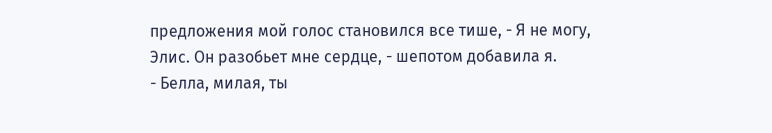предложения мой голос становился все тише, - Я не могу, Элис. Он разобьет мне сердце, - шепотом добавила я.
- Белла, милая, ты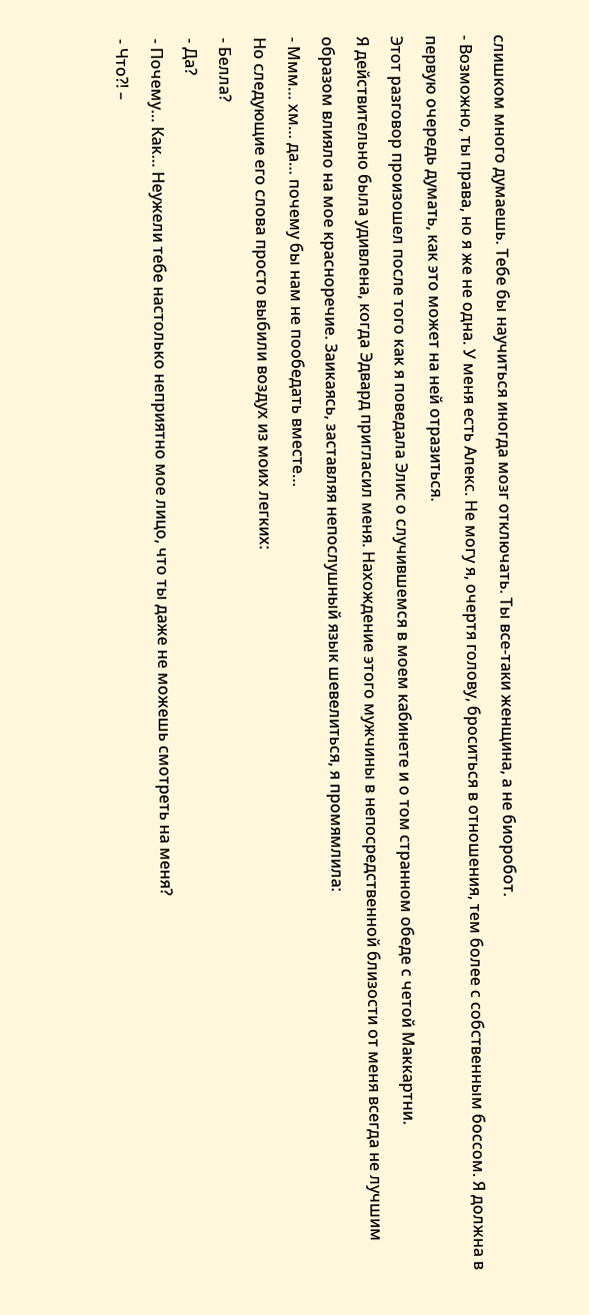слишком много думаешь. Тебе бы научиться иногда мозг отключать. Ты все-таки женщина, а не биоробот.
- Возможно, ты права, но я же не одна. У меня есть Алекс. Не могу я, очертя голову, броситься в отношения, тем более с собственным боссом. Я должна в первую очередь думать, как это может на ней отразиться.
Этот разговор произошел после того как я поведала Элис о случившемся в моем кабинете и о том странном обеде с четой Маккартни.
Я действительно была удивлена, когда Эдвард пригласил меня. Нахождение этого мужчины в непосредственной близости от меня всегда не лучшим образом влияло на мое красноречие. Заикаясь, заставляя непослушный язык шевелиться, я промямлила:
- Ммм… хм… да… почему бы нам не пообедать вместе…
Но следующие его слова просто выбили воздух из моих легких:
- Белла?
- Да?
- Почему… Как… Неужели тебе настолько неприятно мое лицо, что ты даже не можешь смотреть на меня?
- Что?! –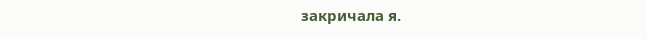закричала я.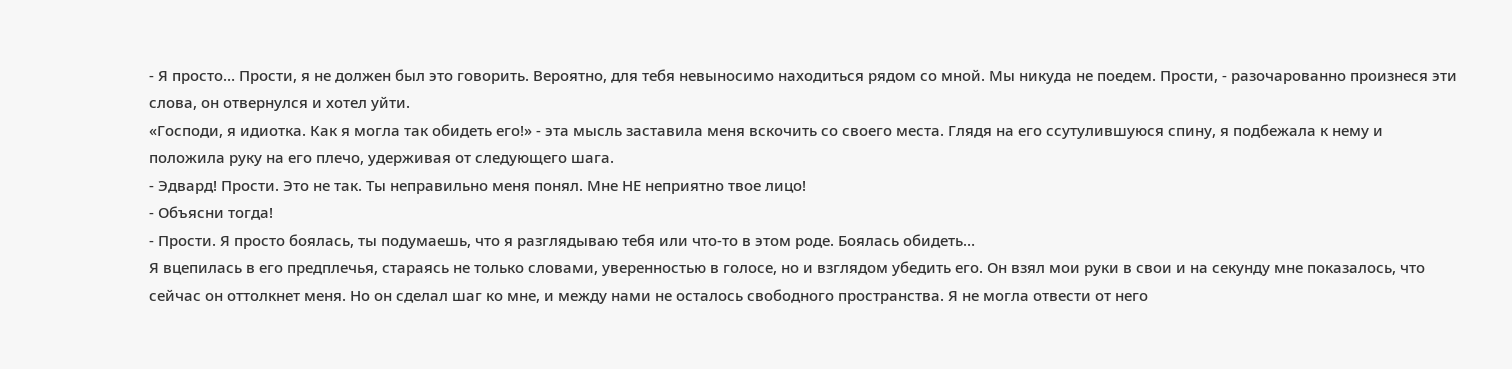- Я просто… Прости, я не должен был это говорить. Вероятно, для тебя невыносимо находиться рядом со мной. Мы никуда не поедем. Прости, - разочарованно произнеся эти слова, он отвернулся и хотел уйти.
«Господи, я идиотка. Как я могла так обидеть его!» - эта мысль заставила меня вскочить со своего места. Глядя на его ссутулившуюся спину, я подбежала к нему и положила руку на его плечо, удерживая от следующего шага.
- Эдвард! Прости. Это не так. Ты неправильно меня понял. Мне НЕ неприятно твое лицо!
- Объясни тогда!
- Прости. Я просто боялась, ты подумаешь, что я разглядываю тебя или что-то в этом роде. Боялась обидеть…
Я вцепилась в его предплечья, стараясь не только словами, уверенностью в голосе, но и взглядом убедить его. Он взял мои руки в свои и на секунду мне показалось, что сейчас он оттолкнет меня. Но он сделал шаг ко мне, и между нами не осталось свободного пространства. Я не могла отвести от него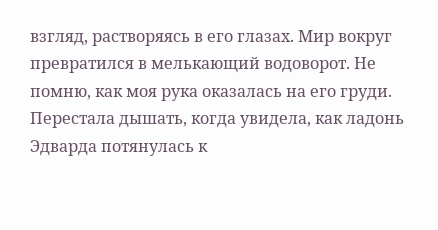взгляд, растворяясь в его глазах. Мир вокруг превратился в мелькающий водоворот. Не помню, как моя рука оказалась на его груди. Перестала дышать, когда увидела, как ладонь Эдварда потянулась к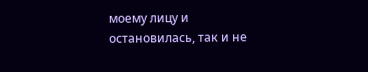моему лицу и остановилась, так и не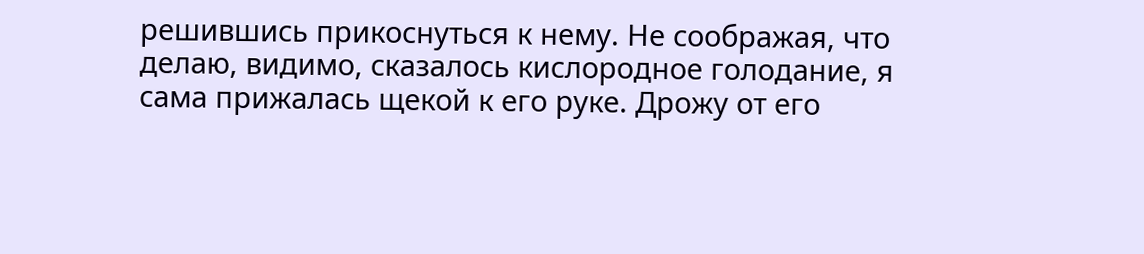решившись прикоснуться к нему. Не соображая, что делаю, видимо, сказалось кислородное голодание, я сама прижалась щекой к его руке. Дрожу от его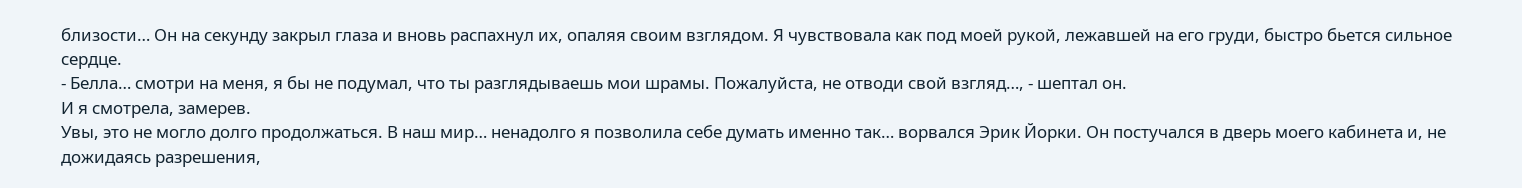близости… Он на секунду закрыл глаза и вновь распахнул их, опаляя своим взглядом. Я чувствовала как под моей рукой, лежавшей на его груди, быстро бьется сильное сердце.
- Белла… смотри на меня, я бы не подумал, что ты разглядываешь мои шрамы. Пожалуйста, не отводи свой взгляд…, - шептал он.
И я смотрела, замерев.
Увы, это не могло долго продолжаться. В наш мир… ненадолго я позволила себе думать именно так… ворвался Эрик Йорки. Он постучался в дверь моего кабинета и, не дожидаясь разрешения,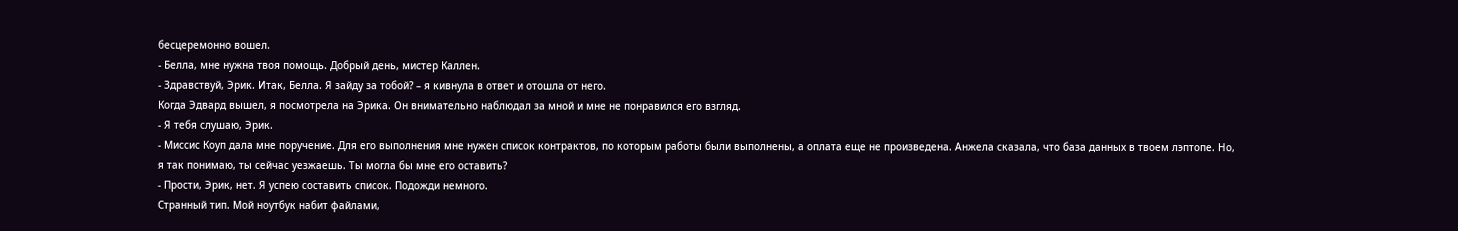бесцеремонно вошел.
- Белла, мне нужна твоя помощь. Добрый день, мистер Каллен.
- Здравствуй, Эрик. Итак, Белла. Я зайду за тобой? – я кивнула в ответ и отошла от него.
Когда Эдвард вышел, я посмотрела на Эрика. Он внимательно наблюдал за мной и мне не понравился его взгляд.
- Я тебя слушаю, Эрик.
- Миссис Коуп дала мне поручение. Для его выполнения мне нужен список контрактов, по которым работы были выполнены, а оплата еще не произведена. Анжела сказала, что база данных в твоем лэптопе. Но, я так понимаю, ты сейчас уезжаешь. Ты могла бы мне его оставить?
- Прости, Эрик, нет. Я успею составить список. Подожди немного.
Странный тип. Мой ноутбук набит файлами,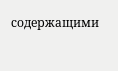содержащими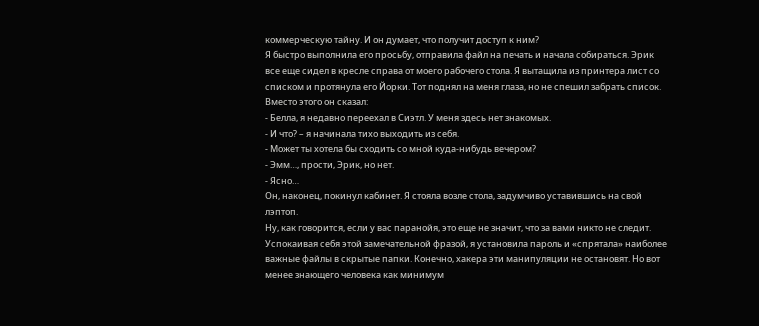коммерческую тайну. И он думает, что получит доступ к ним?
Я быстро выполнила его просьбу, отправила файл на печать и начала собираться. Эрик все еще сидел в кресле справа от моего рабочего стола. Я вытащила из принтера лист со списком и протянула его Йорки. Тот поднял на меня глаза, но не спешил забрать список. Вместо этого он сказал:
- Белла, я недавно переехал в Сиэтл. У меня здесь нет знакомых.
- И что? – я начинала тихо выходить из себя.
- Может ты хотела бы сходить со мной куда-нибудь вечером?
- Эмм…, прости, Эрик, но нет.
- Ясно…
Он, наконец, покинул кабинет. Я стояла возле стола, задумчиво уставившись на свой лэптоп.
Ну, как говорится, если у вас паранойя, это еще не значит, что за вами никто не следит. Успокаивая себя этой замечательной фразой, я установила пароль и «спрятала» наиболее важные файлы в скрытые папки. Конечно, хакера эти манипуляции не остановят. Но вот менее знающего человека как минимум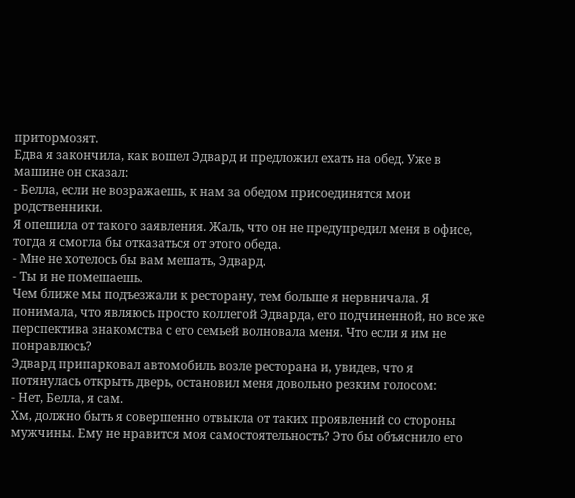притормозят.
Едва я закончила, как вошел Эдвард и предложил ехать на обед. Уже в машине он сказал:
- Белла, если не возражаешь, к нам за обедом присоединятся мои родственники.
Я опешила от такого заявления. Жаль, что он не предупредил меня в офисе, тогда я смогла бы отказаться от этого обеда.
- Мне не хотелось бы вам мешать, Эдвард.
- Ты и не помешаешь.
Чем ближе мы подъезжали к ресторану, тем больше я нервничала. Я понимала, что являюсь просто коллегой Эдварда, его подчиненной, но все же перспектива знакомства с его семьей волновала меня. Что если я им не понравлюсь?
Эдвард припарковал автомобиль возле ресторана и, увидев, что я потянулась открыть дверь, остановил меня довольно резким голосом:
- Нет, Белла, я сам.
Хм, должно быть я совершенно отвыкла от таких проявлений со стороны мужчины. Ему не нравится моя самостоятельность? Это бы объяснило его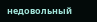недовольный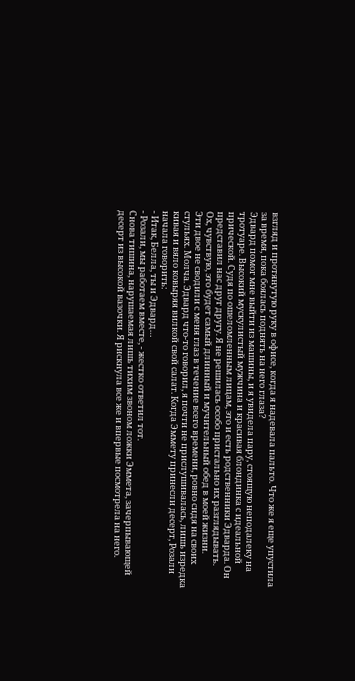взгляд и протянутую руку в офисе, когда я надевала пальто. Что же я еще упустила за время, пока боялась поднять на него глаза?
Эдвард помог мне выйти из машины, и я увидела пару, стоящую неподалеку на тротуаре. Высокий мускулистый мужчина и красивая блондинка с идеальной прической. Судя по ошеломленным лицам, это и есть родственники Эдварда. Он представил нас друг другу. Я не решилась особо пристально их разглядывать.
Ох, чувствую, это будет самый длинный и мучительный обед в моей жизни.
Эти двое не сводили с меня глаз в течение всего времени, ровно сидя на своих стульях. Молча. Эдвард что-то говорил, я почти не прислушивалась, лишь изредка кивая и вяло ковыряя вилкой свой салат. Когда Эммету принесли десерт, Розали начала говорить:
- Итак, Белла, ты и Эдвард…
- Розали, мы работаем вместе, - жестко ответил тот.
Снова тишина, нарушаемая лишь тихим звоном ложки Эммета, зачерпывающей десерт из высокой вазочки. Я рискнула все же и впервые посмотрела на него.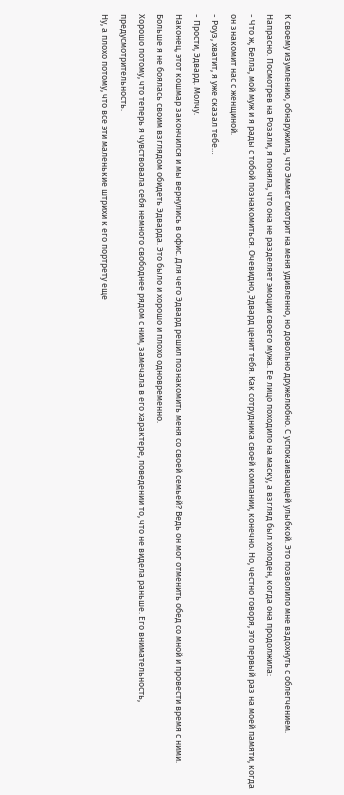К своему изумлению, обнаружила, что Эммет смотрит на меня удивленно, но довольно дружелюбно. С успокаивающей улыбкой. Это позволило мне вздохнуть с облегчением.
Напрасно. Посмотрев на Розали, я поняла, что она не разделяет эмоции своего мужа. Ее лицо походило на маску, а взгляд был холоден, когда она продолжила:
- Что ж, Белла, мой муж и я рады с тобой познакомиться. Очевидно, Эдвард ценит тебя. Как сотрудника своей компании, конечно. Но, честно говоря, это первый раз на моей памяти, когда он знакомит нас с женщиной.
- Роуз, хватит, я уже сказал тебе…
- Прости, Эдвард. Молчу.
Наконец, этот кошмар закончился и мы вернулись в офис. Для чего Эдвард решил познакомить меня со своей семьей? Ведь он мог отменить обед со мной и провести время с ними.
Больше я не боялась своим взглядом обидеть Эдварда. Это было и хорошо и плохо одновременно.
Хорошо потому, что теперь я чувствовала себя немного свободнее рядом с ним, замечала в его характере, поведении то, что не видела раньше. Его внимательность, предусмотрительность.
Ну, а плохо потому, что все эти маленькие штрихи к его портрету еще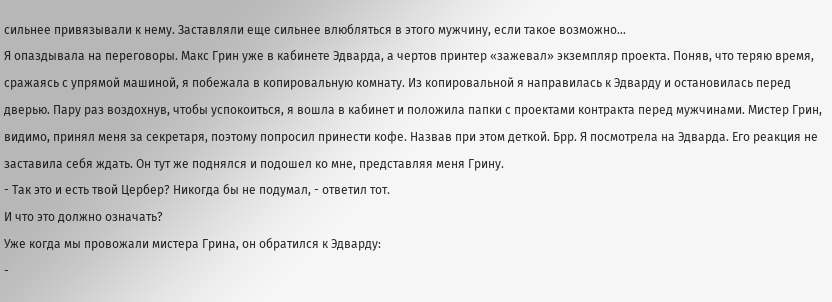сильнее привязывали к нему. Заставляли еще сильнее влюбляться в этого мужчину, если такое возможно…
Я опаздывала на переговоры. Макс Грин уже в кабинете Эдварда, а чертов принтер «зажевал» экземпляр проекта. Поняв, что теряю время, сражаясь с упрямой машиной, я побежала в копировальную комнату. Из копировальной я направилась к Эдварду и остановилась перед дверью. Пару раз воздохнув, чтобы успокоиться, я вошла в кабинет и положила папки с проектами контракта перед мужчинами. Мистер Грин, видимо, принял меня за секретаря, поэтому попросил принести кофе. Назвав при этом деткой. Брр. Я посмотрела на Эдварда. Его реакция не заставила себя ждать. Он тут же поднялся и подошел ко мне, представляя меня Грину.
- Так это и есть твой Цербер? Никогда бы не подумал, - ответил тот.
И что это должно означать?
Уже когда мы провожали мистера Грина, он обратился к Эдварду:
-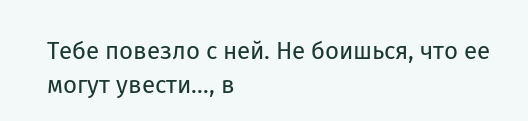Тебе повезло с ней. Не боишься, что ее могут увести…, в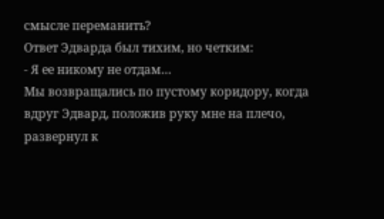смысле переманить?
Ответ Эдварда был тихим, но четким:
- Я ее никому не отдам…
Мы возвращались по пустому коридору, когда вдруг Эдвард, положив руку мне на плечо, развернул к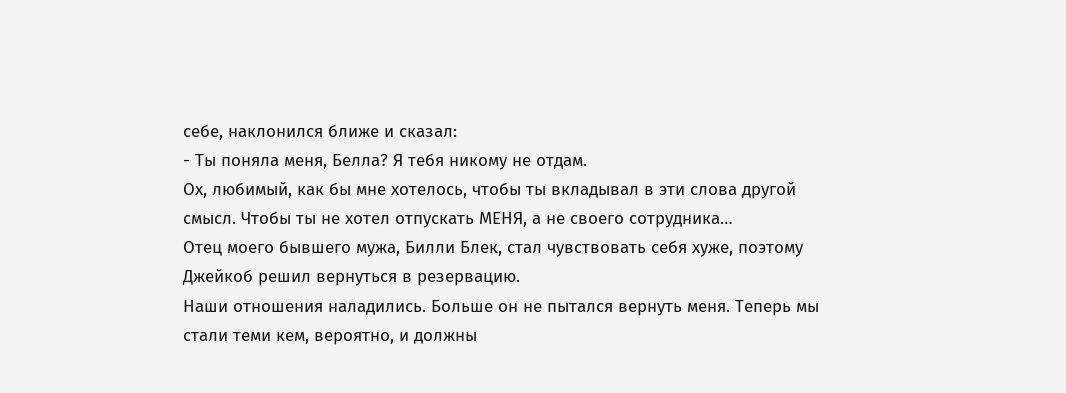себе, наклонился ближе и сказал:
- Ты поняла меня, Белла? Я тебя никому не отдам.
Ох, любимый, как бы мне хотелось, чтобы ты вкладывал в эти слова другой смысл. Чтобы ты не хотел отпускать МЕНЯ, а не своего сотрудника…
Отец моего бывшего мужа, Билли Блек, стал чувствовать себя хуже, поэтому Джейкоб решил вернуться в резервацию.
Наши отношения наладились. Больше он не пытался вернуть меня. Теперь мы стали теми кем, вероятно, и должны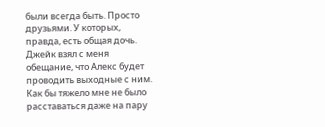были всегда быть. Просто друзьями. У которых, правда, есть общая дочь.
Джейк взял с меня обещание, что Алекс будет проводить выходные с ним. Как бы тяжело мне не было расставаться даже на пару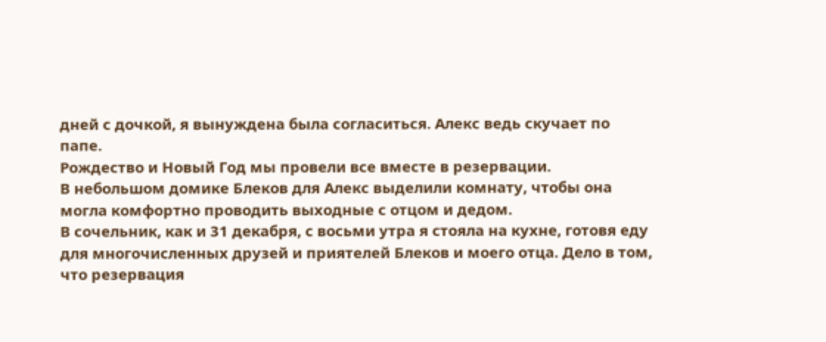дней с дочкой, я вынуждена была согласиться. Алекс ведь скучает по папе.
Рождество и Новый Год мы провели все вместе в резервации.
В небольшом домике Блеков для Алекс выделили комнату, чтобы она могла комфортно проводить выходные с отцом и дедом.
В сочельник, как и 31 декабря, с восьми утра я стояла на кухне, готовя еду для многочисленных друзей и приятелей Блеков и моего отца. Дело в том, что резервация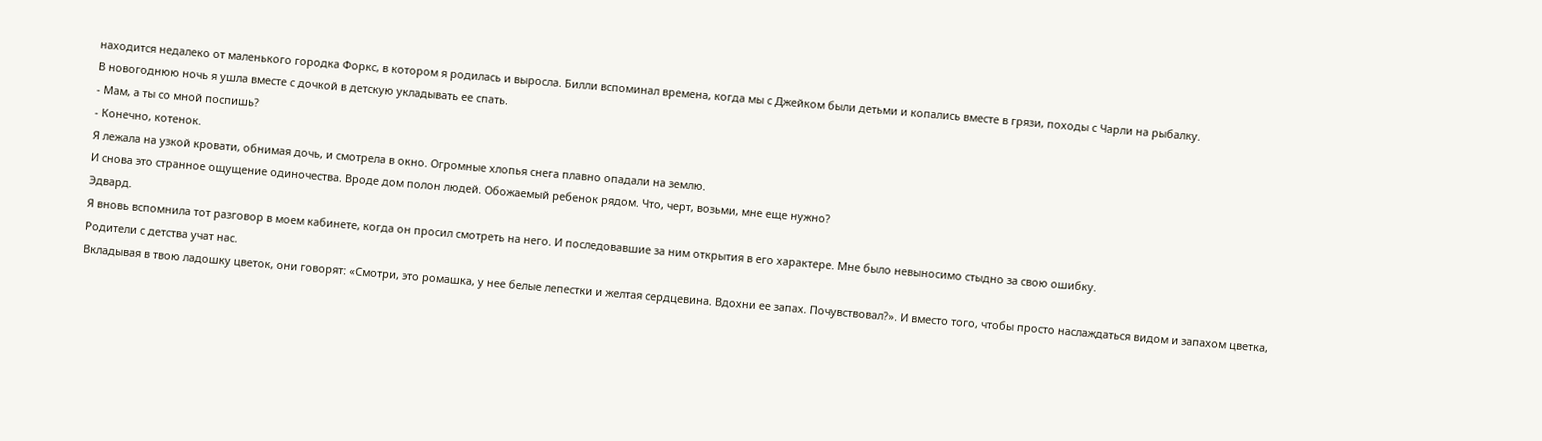находится недалеко от маленького городка Форкс, в котором я родилась и выросла. Билли вспоминал времена, когда мы с Джейком были детьми и копались вместе в грязи, походы с Чарли на рыбалку.
В новогоднюю ночь я ушла вместе с дочкой в детскую укладывать ее спать.
- Мам, а ты со мной поспишь?
- Конечно, котенок.
Я лежала на узкой кровати, обнимая дочь, и смотрела в окно. Огромные хлопья снега плавно опадали на землю.
И снова это странное ощущение одиночества. Вроде дом полон людей. Обожаемый ребенок рядом. Что, черт, возьми, мне еще нужно?
Эдвард.
Я вновь вспомнила тот разговор в моем кабинете, когда он просил смотреть на него. И последовавшие за ним открытия в его характере. Мне было невыносимо стыдно за свою ошибку.
Родители с детства учат нас.
Вкладывая в твою ладошку цветок, они говорят: «Смотри, это ромашка, у нее белые лепестки и желтая сердцевина. Вдохни ее запах. Почувствовал?». И вместо того, чтобы просто наслаждаться видом и запахом цветка,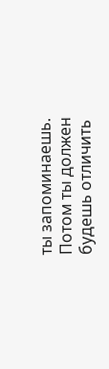ты запоминаешь. Потом ты должен будешь отличить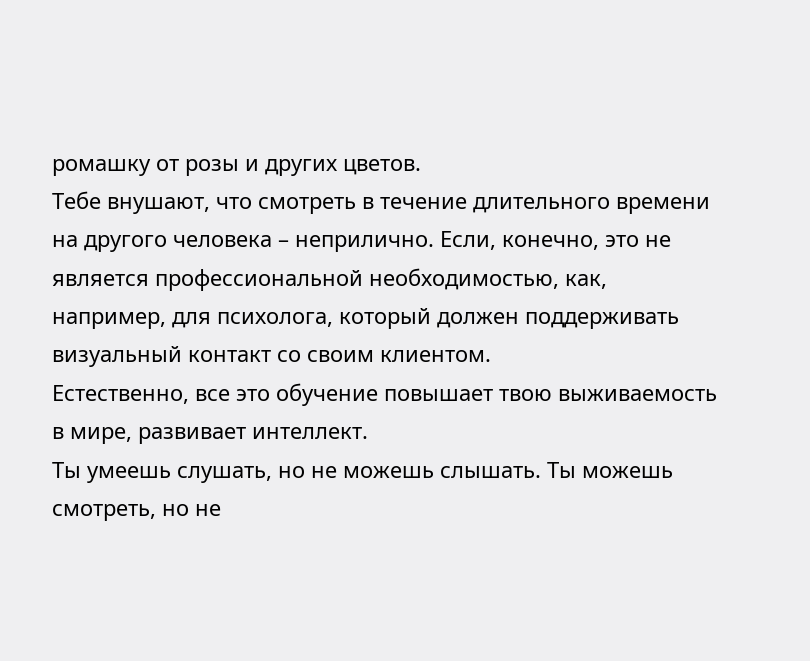ромашку от розы и других цветов.
Тебе внушают, что смотреть в течение длительного времени на другого человека – неприлично. Если, конечно, это не является профессиональной необходимостью, как, например, для психолога, который должен поддерживать визуальный контакт со своим клиентом.
Естественно, все это обучение повышает твою выживаемость в мире, развивает интеллект.
Ты умеешь слушать, но не можешь слышать. Ты можешь смотреть, но не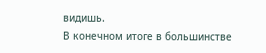видишь.
В конечном итоге в большинстве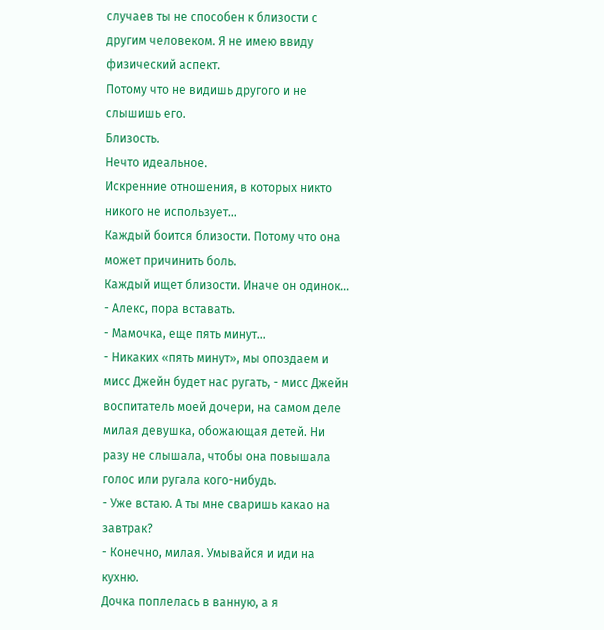случаев ты не способен к близости с другим человеком. Я не имею ввиду физический аспект.
Потому что не видишь другого и не слышишь его.
Близость.
Нечто идеальное.
Искренние отношения, в которых никто никого не использует…
Каждый боится близости. Потому что она может причинить боль.
Каждый ищет близости. Иначе он одинок…
- Алекс, пора вставать.
- Мамочка, еще пять минут…
- Никаких «пять минут», мы опоздаем и мисс Джейн будет нас ругать, - мисс Джейн воспитатель моей дочери, на самом деле милая девушка, обожающая детей. Ни разу не слышала, чтобы она повышала голос или ругала кого-нибудь.
- Уже встаю. А ты мне сваришь какао на завтрак?
- Конечно, милая. Умывайся и иди на кухню.
Дочка поплелась в ванную, а я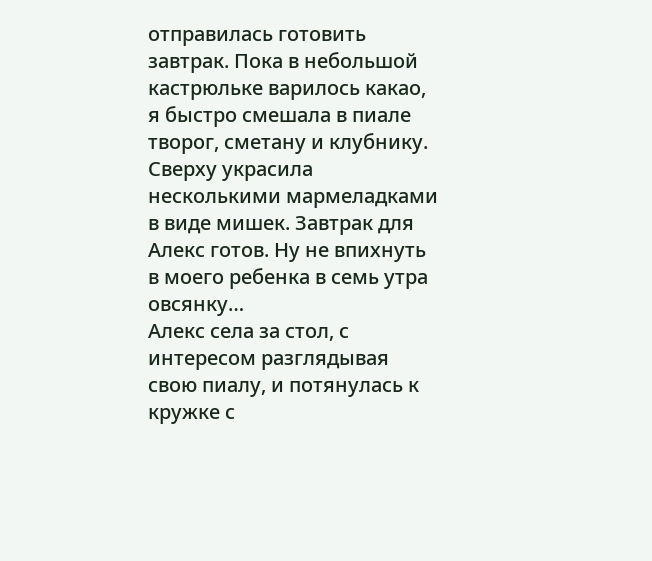отправилась готовить завтрак. Пока в небольшой кастрюльке варилось какао, я быстро смешала в пиале творог, сметану и клубнику. Сверху украсила несколькими мармеладками в виде мишек. Завтрак для Алекс готов. Ну не впихнуть в моего ребенка в семь утра овсянку…
Алекс села за стол, с интересом разглядывая свою пиалу, и потянулась к кружке с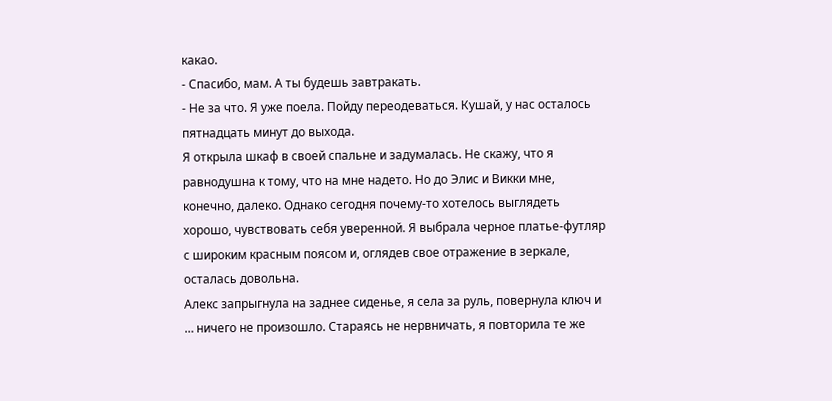какао.
- Спасибо, мам. А ты будешь завтракать.
- Не за что. Я уже поела. Пойду переодеваться. Кушай, у нас осталось пятнадцать минут до выхода.
Я открыла шкаф в своей спальне и задумалась. Не скажу, что я равнодушна к тому, что на мне надето. Но до Элис и Викки мне, конечно, далеко. Однако сегодня почему-то хотелось выглядеть хорошо, чувствовать себя уверенной. Я выбрала черное платье-футляр с широким красным поясом и, оглядев свое отражение в зеркале, осталась довольна.
Алекс запрыгнула на заднее сиденье, я села за руль, повернула ключ и … ничего не произошло. Стараясь не нервничать, я повторила те же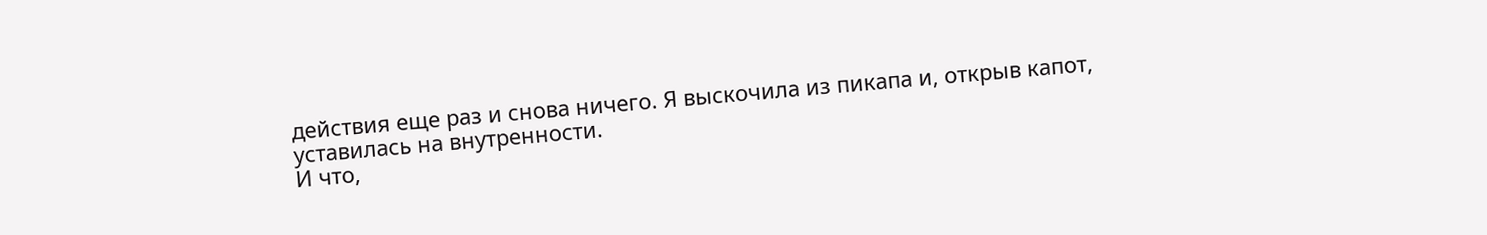действия еще раз и снова ничего. Я выскочила из пикапа и, открыв капот, уставилась на внутренности.
И что,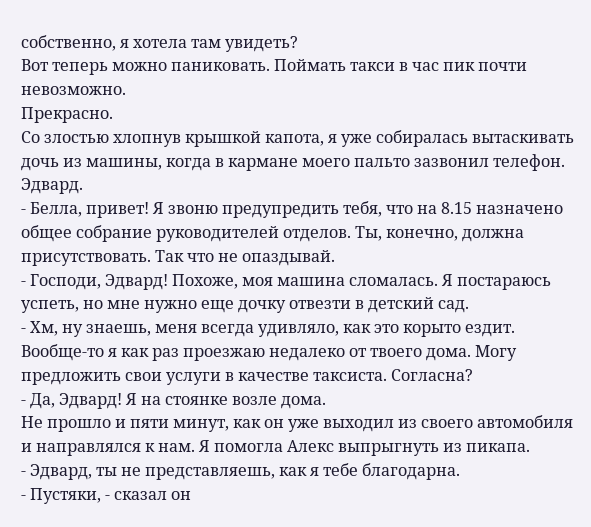собственно, я хотела там увидеть?
Вот теперь можно паниковать. Поймать такси в час пик почти невозможно.
Прекрасно.
Со злостью хлопнув крышкой капота, я уже собиралась вытаскивать дочь из машины, когда в кармане моего пальто зазвонил телефон. Эдвард.
- Белла, привет! Я звоню предупредить тебя, что на 8.15 назначено общее собрание руководителей отделов. Ты, конечно, должна присутствовать. Так что не опаздывай.
- Господи, Эдвард! Похоже, моя машина сломалась. Я постараюсь успеть, но мне нужно еще дочку отвезти в детский сад.
- Хм, ну знаешь, меня всегда удивляло, как это корыто ездит. Вообще-то я как раз проезжаю недалеко от твоего дома. Могу предложить свои услуги в качестве таксиста. Согласна?
- Да, Эдвард! Я на стоянке возле дома.
Не прошло и пяти минут, как он уже выходил из своего автомобиля и направлялся к нам. Я помогла Алекс выпрыгнуть из пикапа.
- Эдвард, ты не представляешь, как я тебе благодарна.
- Пустяки, - сказал он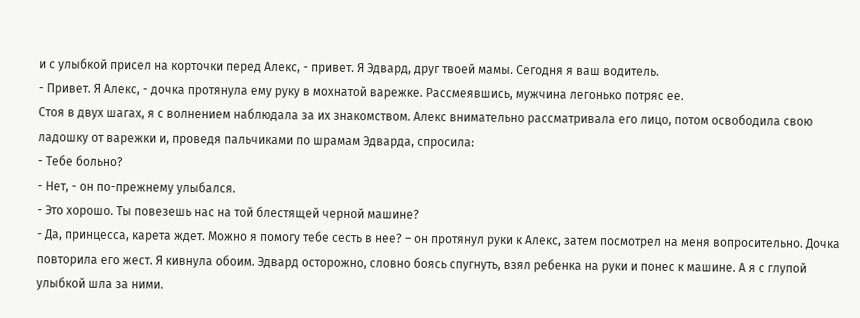и с улыбкой присел на корточки перед Алекс, - привет. Я Эдвард, друг твоей мамы. Сегодня я ваш водитель.
- Привет. Я Алекс, - дочка протянула ему руку в мохнатой варежке. Рассмеявшись, мужчина легонько потряс ее.
Стоя в двух шагах, я с волнением наблюдала за их знакомством. Алекс внимательно рассматривала его лицо, потом освободила свою ладошку от варежки и, проведя пальчиками по шрамам Эдварда, спросила:
- Тебе больно?
- Нет, - он по-прежнему улыбался.
- Это хорошо. Ты повезешь нас на той блестящей черной машине?
- Да, принцесса, карета ждет. Можно я помогу тебе сесть в нее? – он протянул руки к Алекс, затем посмотрел на меня вопросительно. Дочка повторила его жест. Я кивнула обоим. Эдвард осторожно, словно боясь спугнуть, взял ребенка на руки и понес к машине. А я с глупой улыбкой шла за ними.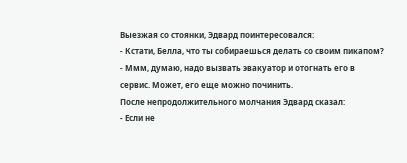Выезжая со стоянки, Эдвард поинтересовался:
- Кстати, Белла, что ты собираешься делать со своим пикапом?
- Ммм, думаю, надо вызвать эвакуатор и отогнать его в сервис. Может, его еще можно починить.
После непродолжительного молчания Эдвард сказал:
- Если не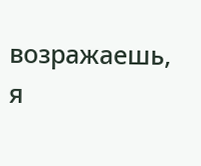возражаешь, я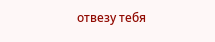отвезу тебя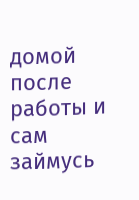домой после работы и сам займусь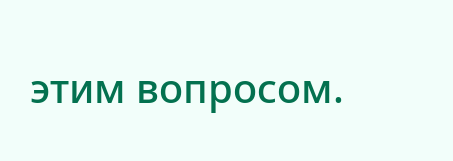этим вопросом.